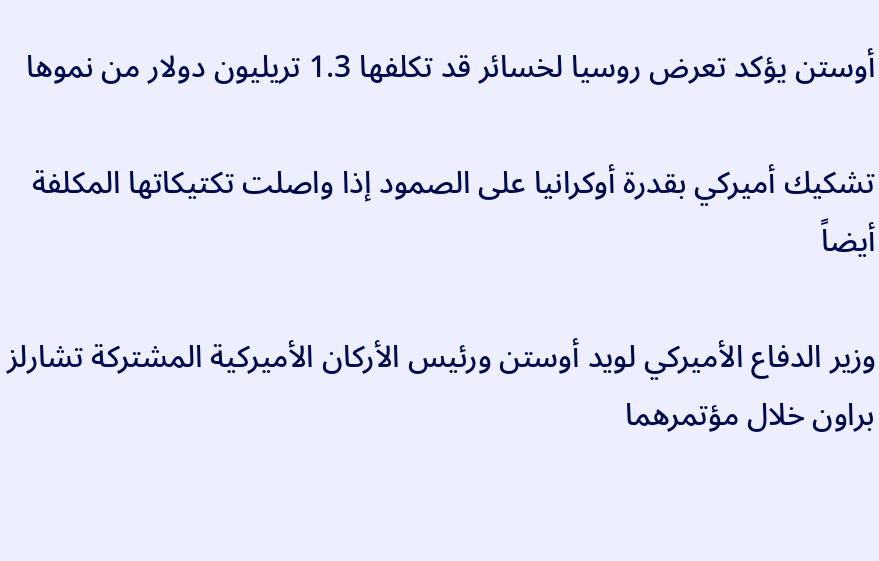أوستن يؤكد تعرض روسيا لخسائر قد تكلفها 1.3 تريليون دولار من نموها

تشكيك أميركي بقدرة أوكرانيا على الصمود إذا واصلت تكتيكاتها المكلفة أيضاً

وزير الدفاع الأميركي لويد أوستن ورئيس الأركان الأميركية المشتركة تشارلز براون خلال مؤتمرهما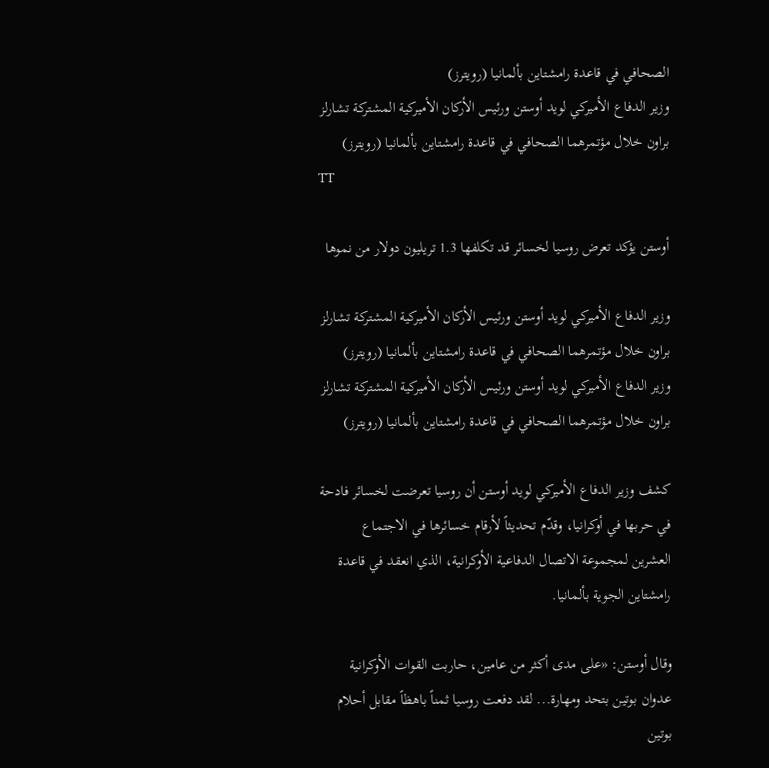الصحافي في قاعدة رامشتاين بألمانيا (رويترز)
وزير الدفاع الأميركي لويد أوستن ورئيس الأركان الأميركية المشتركة تشارلز براون خلال مؤتمرهما الصحافي في قاعدة رامشتاين بألمانيا (رويترز)
TT

أوستن يؤكد تعرض روسيا لخسائر قد تكلفها 1.3 تريليون دولار من نموها

وزير الدفاع الأميركي لويد أوستن ورئيس الأركان الأميركية المشتركة تشارلز براون خلال مؤتمرهما الصحافي في قاعدة رامشتاين بألمانيا (رويترز)
وزير الدفاع الأميركي لويد أوستن ورئيس الأركان الأميركية المشتركة تشارلز براون خلال مؤتمرهما الصحافي في قاعدة رامشتاين بألمانيا (رويترز)

كشف وزير الدفاع الأميركي لويد أوستن أن روسيا تعرضت لخسائر فادحة في حربها في أوكرانيا، وقدّم تحديثاً لأرقام خسائرها في الاجتماع العشرين لمجموعة الاتصال الدفاعية الأوكرانية، الذي انعقد في قاعدة رامشتاين الجوية بألمانيا.

وقال أوستن: «على مدى أكثر من عامين، حاربت القوات الأوكرانية عدوان بوتين بتحد ومهارة... لقد دفعت روسيا ثمناً باهظاً مقابل أحلام بوتين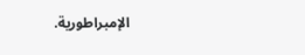الإمبراطورية.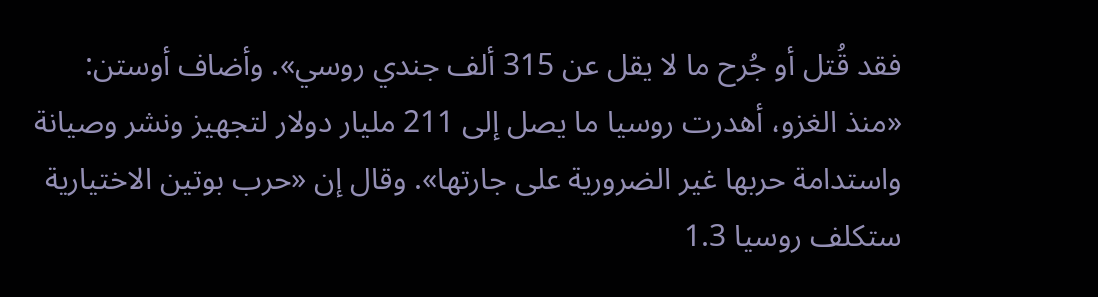فقد قُتل أو جُرح ما لا يقل عن 315 ألف جندي روسي». وأضاف أوستن: «منذ الغزو، أهدرت روسيا ما يصل إلى 211 مليار دولار لتجهيز ونشر وصيانة واستدامة حربها غير الضرورية على جارتها». وقال إن «حرب بوتين الاختيارية ستكلف روسيا 1.3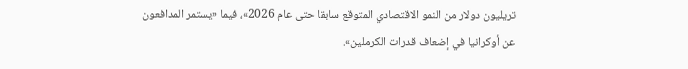تريليون دولار من النمو الاقتصادي المتوقع سابقا حتى عام 2026»، فيما «يستمر المدافعون عن أوكرانيا في إضعاف قدرات الكرملين».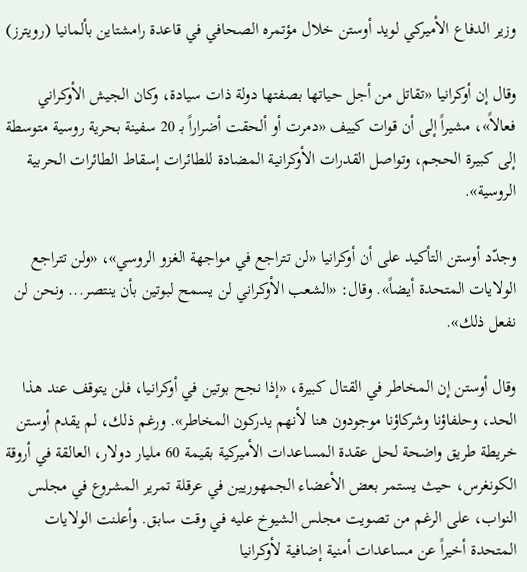وزير الدفاع الأميركي لويد أوستن خلال مؤتمره الصحافي في قاعدة رامشتاين بألمانيا (رويترز)

وقال إن أوكرانيا «تقاتل من أجل حياتها بصفتها دولة ذات سيادة، وكان الجيش الأوكراني فعالاً»، مشيراً إلى أن قوات كييف «دمرت أو ألحقت أضراراً بـ 20 سفينة بحرية روسية متوسطة إلى كبيرة الحجم، وتواصل القدرات الأوكرانية المضادة للطائرات إسقاط الطائرات الحربية الروسية».

وجدّد أوستن التأكيد على أن أوكرانيا «لن تتراجع في مواجهة الغزو الروسي»، «ولن تتراجع الولايات المتحدة أيضاً». وقال: «الشعب الأوكراني لن يسمح لبوتين بأن ينتصر... ونحن لن نفعل ذلك».

وقال أوستن إن المخاطر في القتال كبيرة، «إذا نجح بوتين في أوكرانيا، فلن يتوقف عند هذا الحد، وحلفاؤنا وشركاؤنا موجودون هنا لأنهم يدركون المخاطر». ورغم ذلك، لم يقدم أوستن خريطة طريق واضحة لحل عقدة المساعدات الأميركية بقيمة 60 مليار دولار، العالقة في أروقة الكونغرس، حيث يستمر بعض الأعضاء الجمهوريين في عرقلة تمرير المشروع في مجلس النواب، على الرغم من تصويت مجلس الشيوخ عليه في وقت سابق. وأعلنت الولايات المتحدة أخيراً عن مساعدات أمنية إضافية لأوكرانيا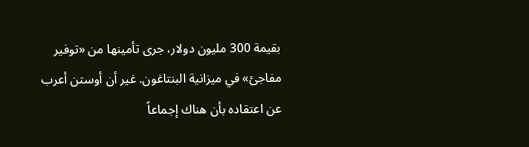بقيمة 300 مليون دولار، جرى تأمينها من «توفير مفاجئ» في ميزانية البنتاغون. غير أن أوستن أعرب عن اعتقاده بأن هناك إجماعاً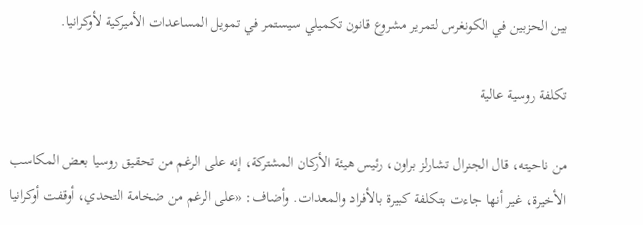بين الحزبين في الكونغرس لتمرير مشروع قانون تكميلي سيستمر في تمويل المساعدات الأميركية لأوكرانيا.

تكلفة روسية عالية

من ناحيته، قال الجنرال تشارلز براون، رئيس هيئة الأركان المشتركة، إنه على الرغم من تحقيق روسيا بعض المكاسب الأخيرة، غير أنها جاءت بتكلفة كبيرة بالأفراد والمعدات. وأضاف: «على الرغم من ضخامة التحدي، أوقفت أوكرانيا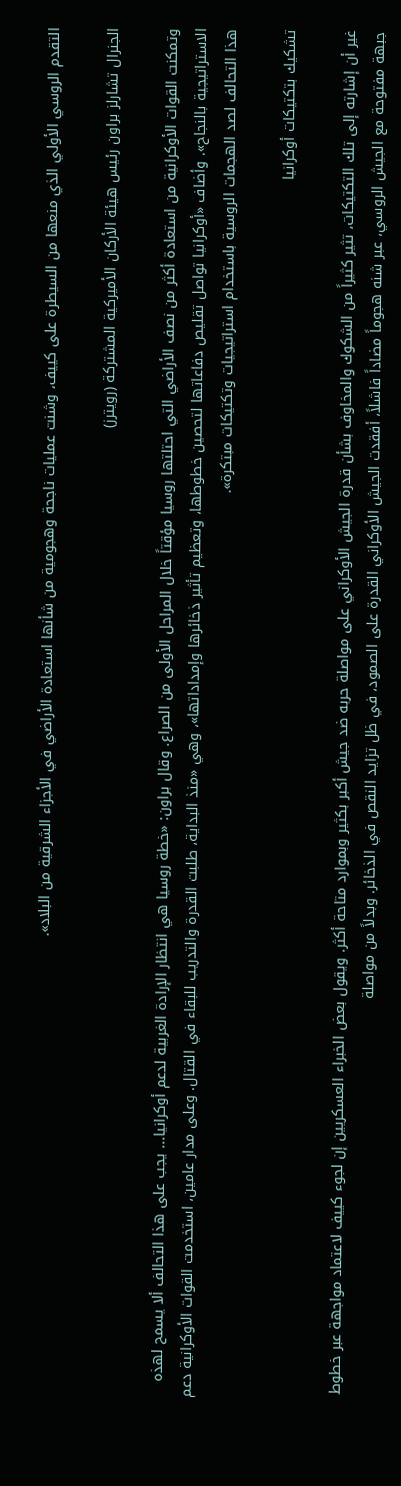التقدم الروسي الأولي الذي منعها من السيطرة على كييف، وشنت عمليات ناجحة وهجومية من شأنها استعادة الأراضي في الأجزاء الشرقية من البلاد».

الجنرال تشارلز براون رئيس هيئة الأركان الأميركية المشتركة (رويترز)

وتمكنت القوات الأوكرانية من استعادة أكثر من نصف الأراضي التي احتلتها روسيا مؤقتاً خلال المراحل الأولى من الصراع. وقال براون: «خطة روسيا هي انتظار الإرادة الغربية لدعم أوكرانيا... يجب على هذا التحالف ألا يسمح لهذه الاستراتيجية بالنجاح». وأضاف «أوكرانيا تواصل تقليص دفاعاتها لتحصين خطوطها، وتعظيم تأثير ذخائرها وإمداداتها»، وهي «منذ البداية، طلبت القدرة والتدريب للبقاء في القتال. وعلى مدار عامين، استخدمت القوات الأوكرانية دعم هذا التحالف لصد الهجمات الروسية باستخدام استراتيجيات وتكتيكات مبتكرة».

تشكيك بتكتيكات أوكرانيا

غير أن إشارته إلى تلك التكتيكات، تثير كثيراً من الشكوك والمخاوف بشأن قدرة الجيش الأوكراني على مواصلة حربه ضد جيش أكبر بكثير وبموارد متاحة أكثر. ويقول بعض الخبراء العسكريين إن لجوء كييف لاعتماد مواجهة عبر خطوط جبهة مفتوحة مع الجيش الروسي، عبر شنه هجوماً مضاداً فاشلاً، أفقدت الجيش الأوكراني القدرة على الصمود، في ظل تزايد النقص في الذخائر. وبدلاً من مواصلة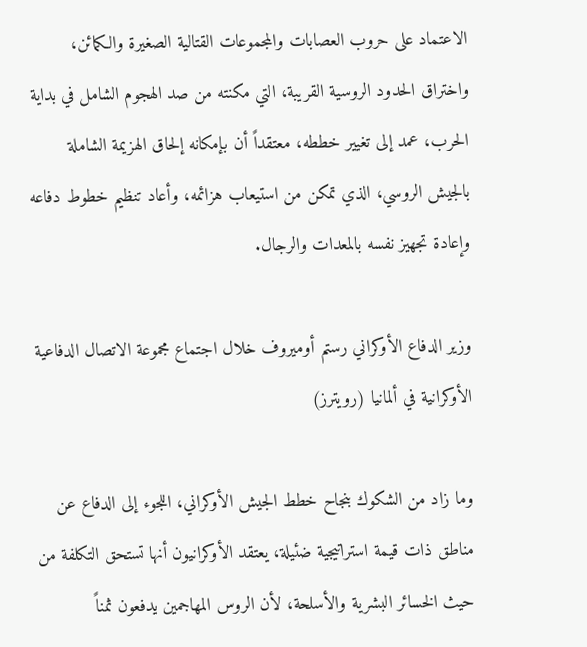الاعتماد على حروب العصابات والمجموعات القتالية الصغيرة والكمائن، واختراق الحدود الروسية القريبة، التي مكنته من صد الهجوم الشامل في بداية الحرب، عمد إلى تغيير خططه، معتقداً أن بإمكانه إلحاق الهزيمة الشاملة بالجيش الروسي، الذي تمكن من استيعاب هزائمه، وأعاد تنظيم خطوط دفاعه وإعادة تجهيز نفسه بالمعدات والرجال.

وزير الدفاع الأوكراني رستم أوميروف خلال اجتماع مجموعة الاتصال الدفاعية الأوكرانية في ألمانيا (رويترز)

وما زاد من الشكوك بنجاح خطط الجيش الأوكراني، اللجوء إلى الدفاع عن مناطق ذات قيمة استراتيجية ضئيلة، يعتقد الأوكرانيون أنها تستحق التكلفة من حيث الخسائر البشرية والأسلحة، لأن الروس المهاجمين يدفعون ثمناً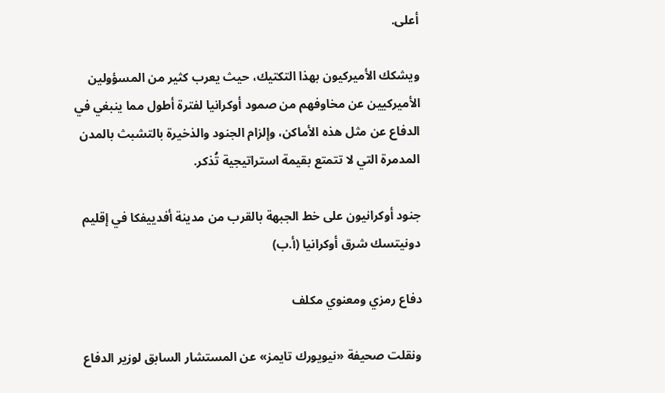أعلى.

ويشكك الأميركيون بهذا التكتيك، حيث يعرب كثير من المسؤولين الأميركيين عن مخاوفهم من صمود أوكرانيا لفترة أطول مما ينبغي في الدفاع عن مثل هذه الأماكن، وإلزام الجنود والذخيرة بالتشبث بالمدن المدمرة التي لا تتمتع بقيمة استراتيجية تُذكر.

جنود أوكرانيون على خط الجبهة بالقرب من مدينة أفدييفكا في إقليم دونيتسك شرق أوكرانيا (أ.ب)

دفاع رمزي ومعنوي مكلف

ونقلت صحيفة «نيويورك تايمز» عن المستشار السابق لوزير الدفاع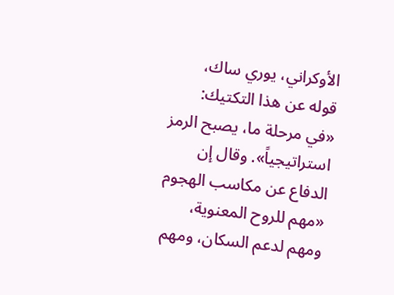الأوكراني، يوري ساك، قوله عن هذا التكتيك: «في مرحلة ما، يصبح الرمز استراتيجياً». وقال إن الدفاع عن مكاسب الهجوم «مهم للروح المعنوية، ومهم لدعم السكان، ومهم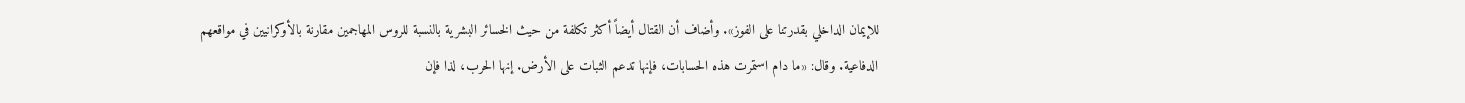للإيمان الداخلي بقدرتنا على الفوز». وأضاف أن القتال أيضاً أكثر تكلفة من حيث الخسائر البشرية بالنسبة للروس المهاجمين مقارنة بالأوكرانيين في مواقعهم الدفاعية. وقال: «ما دام استمرت هذه الحسابات، فإنها تدعم الثبات على الأرض. إنها الحرب، لذا فإن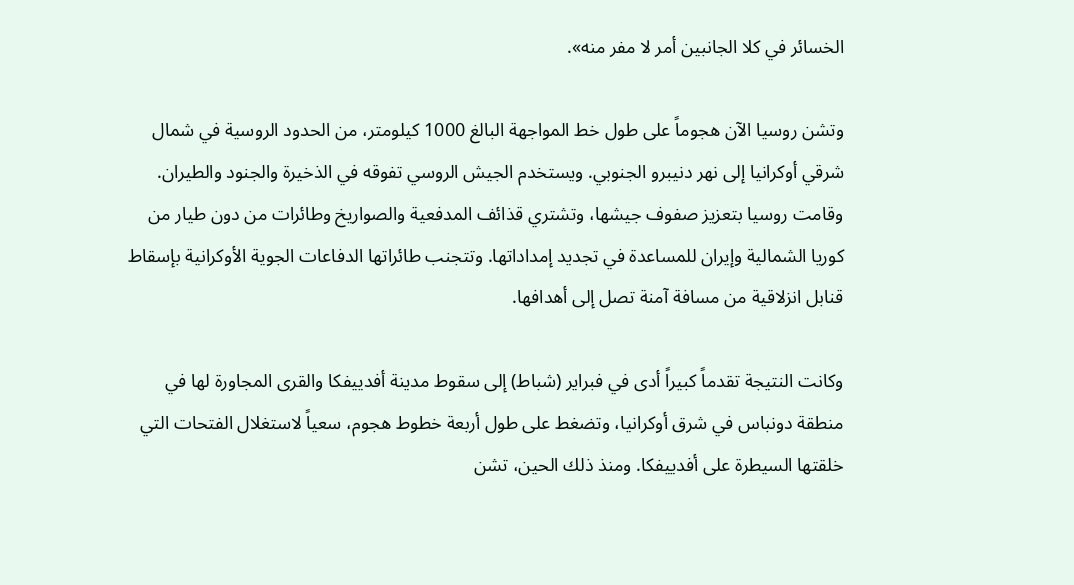الخسائر في كلا الجانبين أمر لا مفر منه».

وتشن روسيا الآن هجوماً على طول خط المواجهة البالغ 1000 كيلومتر، من الحدود الروسية في شمال شرقي أوكرانيا إلى نهر دنيبرو الجنوبي. ويستخدم الجيش الروسي تفوقه في الذخيرة والجنود والطيران. وقامت روسيا بتعزيز صفوف جيشها، وتشتري قذائف المدفعية والصواريخ وطائرات من دون طيار من كوريا الشمالية وإيران للمساعدة في تجديد إمداداتها. وتتجنب طائراتها الدفاعات الجوية الأوكرانية بإسقاط قنابل انزلاقية من مسافة آمنة تصل إلى أهدافها.

وكانت النتيجة تقدماً كبيراً أدى في فبراير (شباط) إلى سقوط مدينة أفدييفكا والقرى المجاورة لها في منطقة دونباس في شرق أوكرانيا، وتضغط على طول أربعة خطوط هجوم، سعياً لاستغلال الفتحات التي خلقتها السيطرة على أفدييفكا. ومنذ ذلك الحين، تشن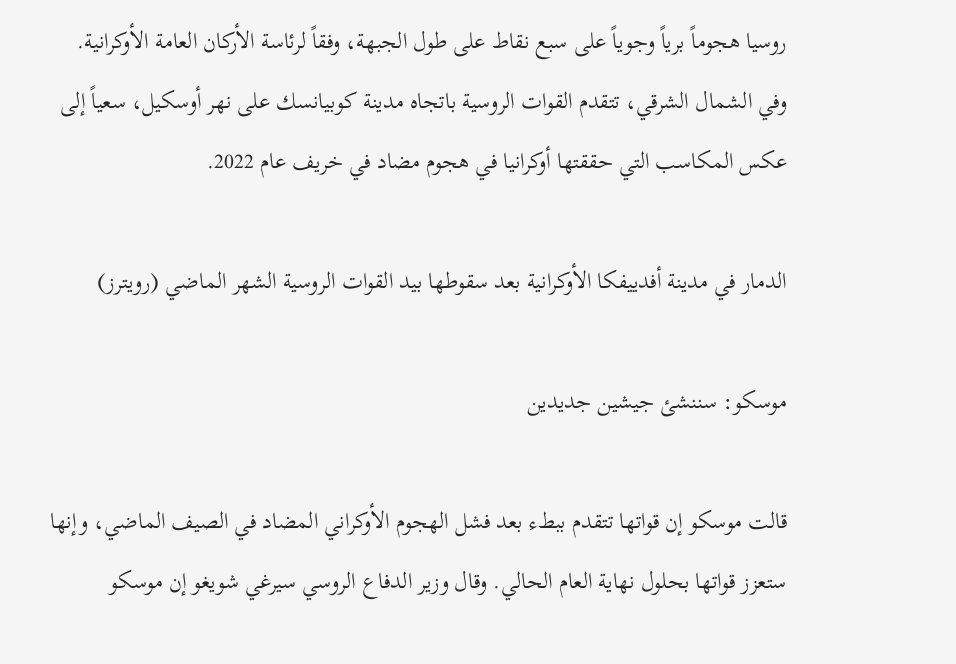روسيا هجوماً برياً وجوياً على سبع نقاط على طول الجبهة، وفقاً لرئاسة الأركان العامة الأوكرانية. وفي الشمال الشرقي، تتقدم القوات الروسية باتجاه مدينة كوبيانسك على نهر أوسكيل، سعياً إلى عكس المكاسب التي حققتها أوكرانيا في هجوم مضاد في خريف عام 2022.

الدمار في مدينة أفدييفكا الأوكرانية بعد سقوطها بيد القوات الروسية الشهر الماضي (رويترز)

موسكو: سننشئ جيشين جديدين

قالت موسكو إن قواتها تتقدم ببطء بعد فشل الهجوم الأوكراني المضاد في الصيف الماضي، وإنها ستعزز قواتها بحلول نهاية العام الحالي. وقال وزير الدفاع الروسي سيرغي شويغو إن موسكو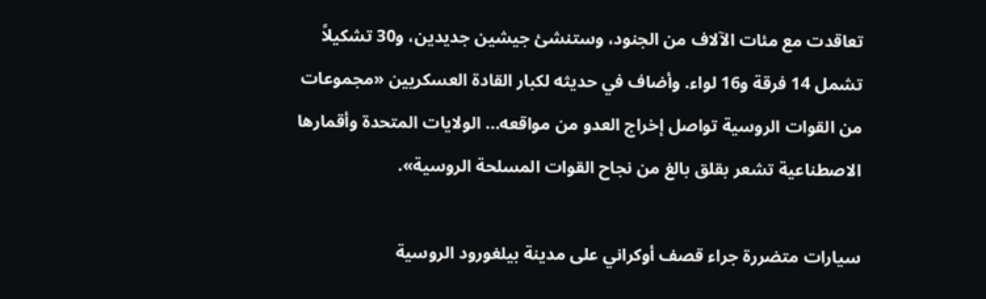تعاقدت مع مئات الآلاف من الجنود، وستنشئ جيشين جديدين، و30 تشكيلاً تشمل 14 فرقة و16 لواء. وأضاف في حديثه لكبار القادة العسكريين «مجموعات من القوات الروسية تواصل إخراج العدو من مواقعه... الولايات المتحدة وأقمارها الاصطناعية تشعر بقلق بالغ من نجاح القوات المسلحة الروسية».

سيارات متضررة جراء قصف أوكراني على مدينة بيلغورود الروسية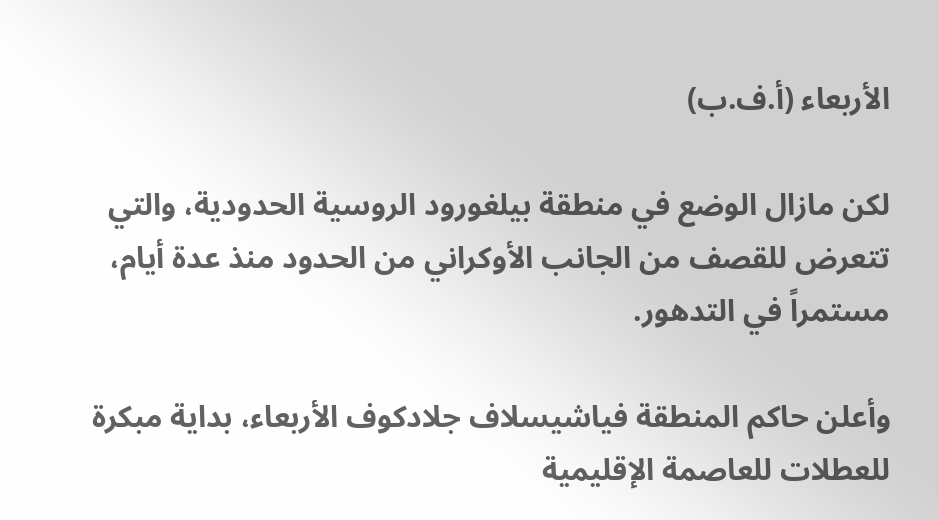الأربعاء (أ.ف.ب)

لكن مازال الوضع في منطقة بيلغورود الروسية الحدودية، والتي تتعرض للقصف من الجانب الأوكراني من الحدود منذ عدة أيام، مستمراً في التدهور.

وأعلن حاكم المنطقة فياشيسلاف جلادكوف الأربعاء، بداية مبكرة للعطلات للعاصمة الإقليمية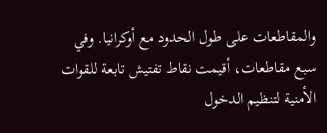والمقاطعات على طول الحدود مع أوكرانيا. وفي سبع مقاطعات، أقيمت نقاط تفتيش تابعة للقوات الأمنية لتنظيم الدخول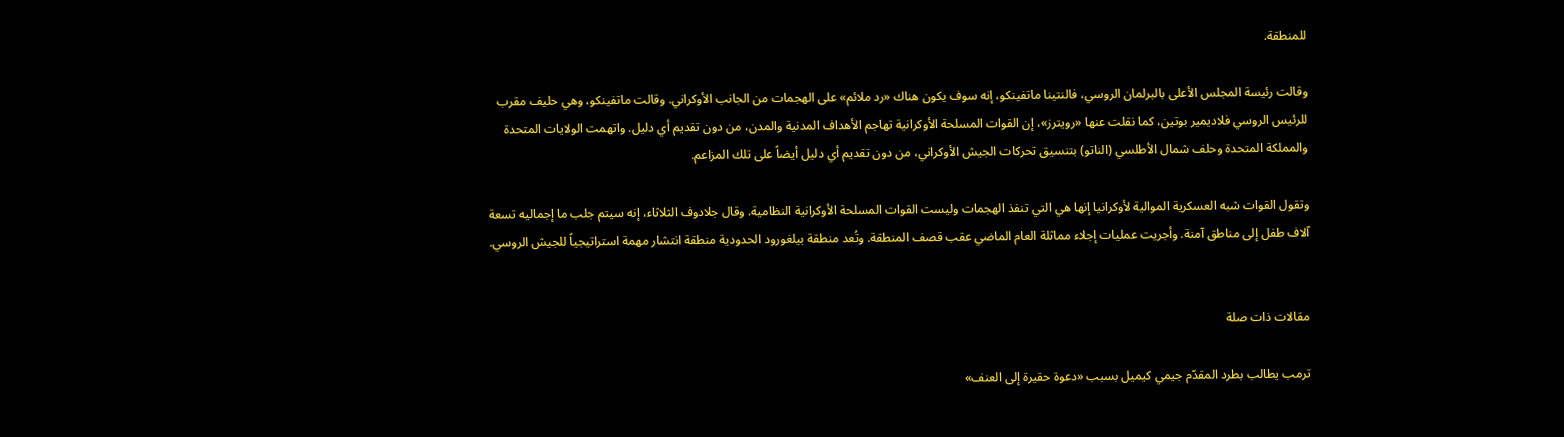للمنطقة.

وقالت رئيسة المجلس الأعلى بالبرلمان الروسي، فالنتينا ماتفينكو، إنه سوف يكون هناك «رد ملائم» على الهجمات من الجانب الأوكراني. وقالت ماتفينكو، وهي حليف مقرب للرئيس الروسي فلاديمير بوتين، كما نقلت عنها «رويترز»، إن القوات المسلحة الأوكرانية تهاجم الأهداف المدنية والمدن، من دون تقديم أي دليل. واتهمت الولايات المتحدة والمملكة المتحدة وحلف شمال الأطلسي (الناتو) بتنسيق تحركات الجيش الأوكراني، من دون تقديم أي دليل أيضاً على تلك المزاعم.

وتقول القوات شبه العسكرية الموالية لأوكرانيا إنها هي التي تنفذ الهجمات وليست القوات المسلحة الأوكرانية النظامية. وقال جلادوف الثلاثاء، إنه سيتم جلب ما إجماليه تسعة آلاف طفل إلى مناطق آمنة. وأجريت عمليات إجلاء مماثلة العام الماضي عقب قصف المنطقة. وتُعد منطقة بيلغورود الحدودية منطقة انتشار مهمة استراتيجياً للجيش الروسي.


مقالات ذات صلة

ترمب يطالب بطرد المقدّم جيمي كيميل بسبب «دعوة حقيرة إلى العنف»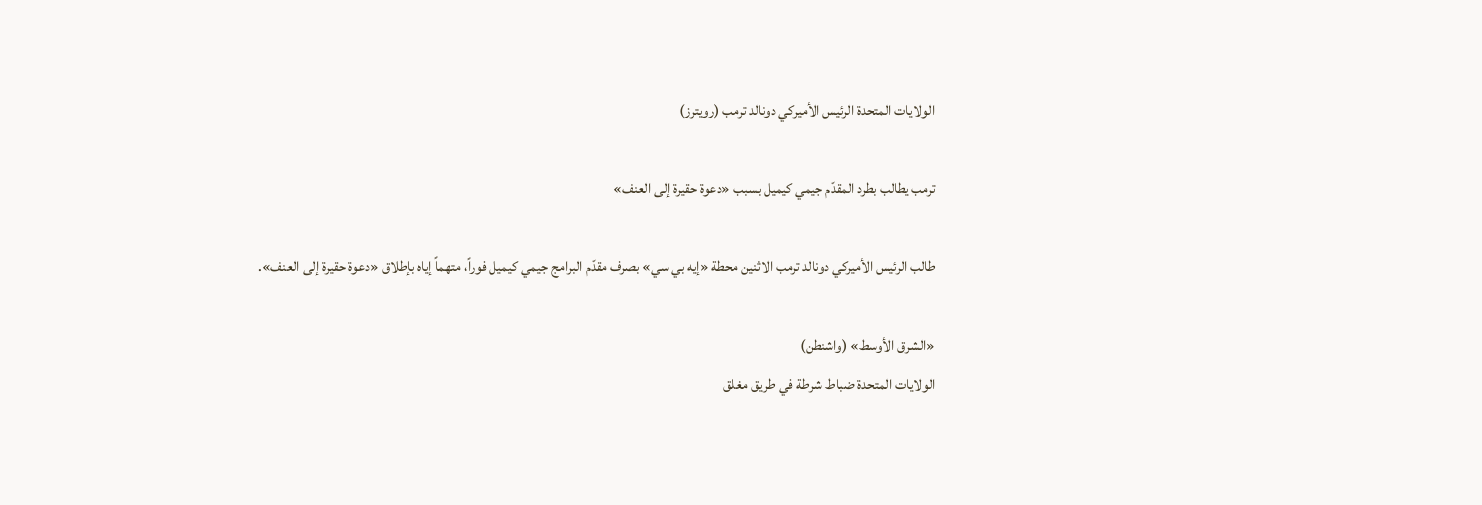الولايات المتحدة الرئيس الأميركي دونالد ترمب (رويترز)

ترمب يطالب بطرد المقدّم جيمي كيميل بسبب «دعوة حقيرة إلى العنف»

طالب الرئيس الأميركي دونالد ترمب الاثنين محطة «إيه بي سي» بصرف مقدّم البرامج جيمي كيميل فوراً، متهماً إياه بإطلاق «دعوة حقيرة إلى العنف».

«الشرق الأوسط» (واشنطن)
الولايات المتحدة ضباط شرطة في طريق مغلق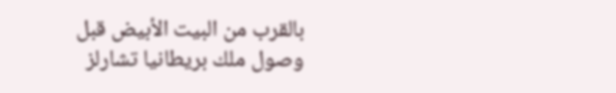بالقرب من البيت الأبيض قبل وصول ملك بريطانيا تشارلز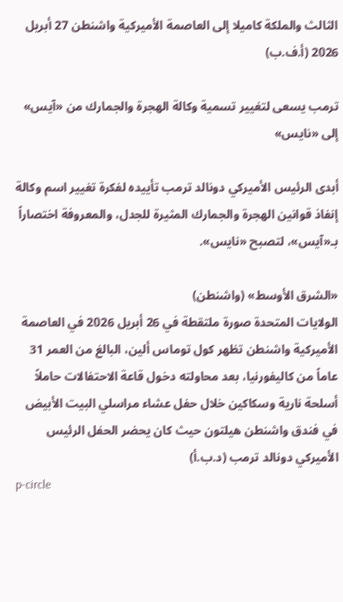الثالث والملكة كاميلا إلى العاصمة الأميركية واشنطن 27 أبريل 2026 (أ.ف.ب)

ترمب يسعى لتغيير تسمية وكالة الهجرة والجمارك من «آيس» إلى «نايس»

أبدى الرئيس الأميركي دونالد ترمب تأييده لفكرة تغيير اسم وكالة إنفاذ قوانين الهجرة والجمارك المثيرة للجدل، والمعروفة اختصاراً بـ«آيس»، لتصبح «نايس».

«الشرق الأوسط» (واشنطن)
الولايات المتحدة صورة ملتقطة في 26 أبريل 2026 في العاصمة الأميركية واشنطن تظهر كول توماس ألين، البالغ من العمر 31 عاماً من كاليفورنيا، بعد محاولته دخول قاعة الاحتفالات حاملاً أسلحة نارية وسكاكين خلال حفل عشاء مراسلي البيت الأبيض في فندق واشنطن هيلتون حيث كان يحضر الحفل الرئيس الأميركي دونالد ترمب (د.ب.أ)
p-circle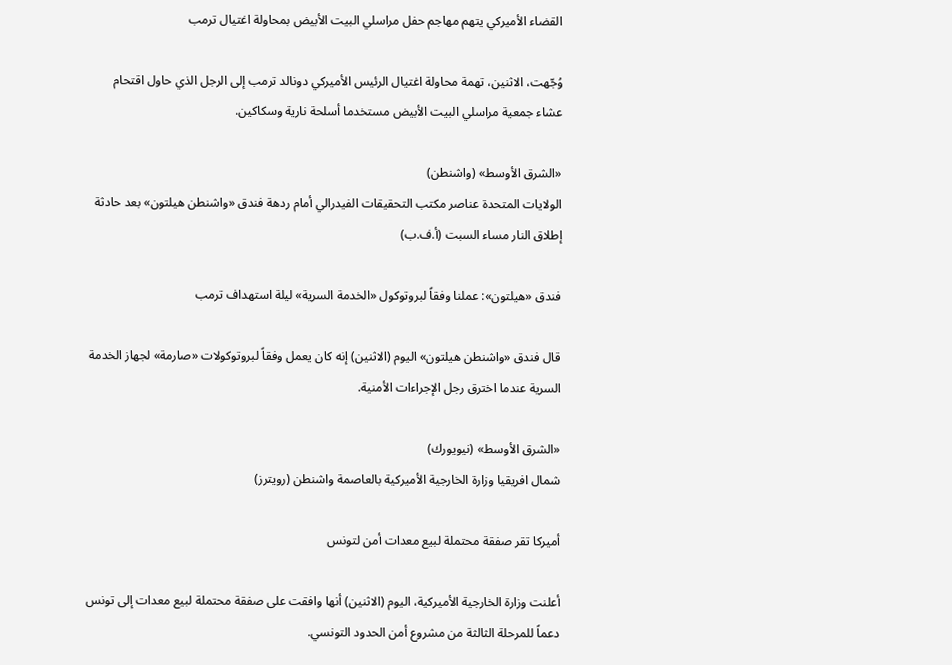القضاء الأميركي يتهم مهاجم حفل مراسلي البيت الأبيض بمحاولة اغتيال ترمب

وُجّهت، الاثنين، تهمة محاولة اغتيال الرئيس الأميركي دونالد ترمب إلى الرجل الذي حاول اقتحام عشاء جمعية مراسلي البيت الأبيض مستخدما أسلحة نارية وسكاكين.

«الشرق الأوسط» (واشنطن)
الولايات المتحدة عناصر مكتب التحقيقات الفيدرالي أمام ردهة فندق «واشنطن هيلتون» بعد حادثة إطلاق النار مساء السبت (أ.ف.ب)

فندق «هيلتون»: عملنا وفقاً لبروتوكول «الخدمة السرية» ليلة استهداف ترمب

قال فندق «واشنطن هيلتون» اليوم (الاثنين) إنه كان يعمل وفقاً لبروتوكولات «صارمة» لجهاز الخدمة السرية عندما اخترق رجل الإجراءات الأمنية.

«الشرق الأوسط» (نيويورك)
شمال افريقيا وزارة الخارجية الأميركية بالعاصمة واشنطن (رويترز)

أميركا تقر صفقة محتملة لبيع معدات أمن لتونس

أعلنت وزارة الخارجية الأميركية، اليوم (الاثنين) أنها ‌وافقت على ‌صفقة محتملة لبيع معدات إلى تونس دعماً للمرحلة الثالثة ‌من مشروع ‌أمن الحدود ‌التونسي.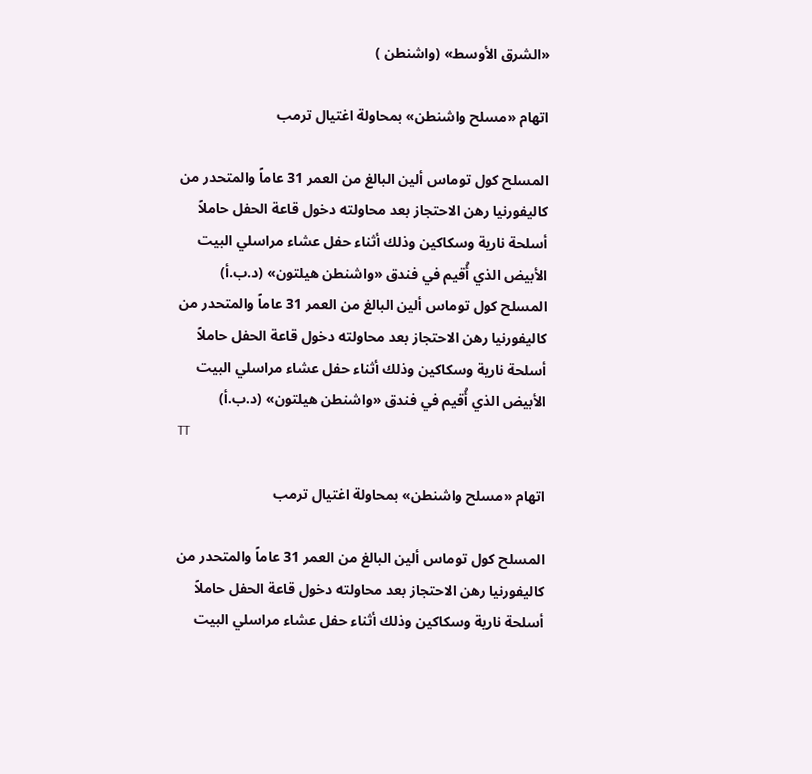«الشرق الأوسط» (واشنطن )

اتهام «مسلح واشنطن» بمحاولة اغتيال ترمب

المسلح كول توماس ألين البالغ من العمر 31 عاماً والمتحدر من كاليفورنيا رهن الاحتجاز بعد محاولته دخول قاعة الحفل حاملاً أسلحة نارية وسكاكين وذلك أثناء حفل عشاء مراسلي البيت الأبيض الذي أُقيم في فندق «واشنطن هيلتون» (د.ب.أ)
المسلح كول توماس ألين البالغ من العمر 31 عاماً والمتحدر من كاليفورنيا رهن الاحتجاز بعد محاولته دخول قاعة الحفل حاملاً أسلحة نارية وسكاكين وذلك أثناء حفل عشاء مراسلي البيت الأبيض الذي أُقيم في فندق «واشنطن هيلتون» (د.ب.أ)
TT

اتهام «مسلح واشنطن» بمحاولة اغتيال ترمب

المسلح كول توماس ألين البالغ من العمر 31 عاماً والمتحدر من كاليفورنيا رهن الاحتجاز بعد محاولته دخول قاعة الحفل حاملاً أسلحة نارية وسكاكين وذلك أثناء حفل عشاء مراسلي البيت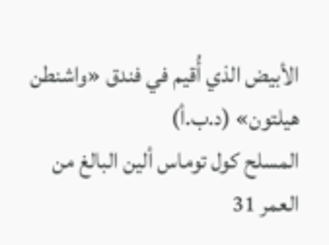الأبيض الذي أُقيم في فندق «واشنطن هيلتون» (د.ب.أ)
المسلح كول توماس ألين البالغ من العمر 31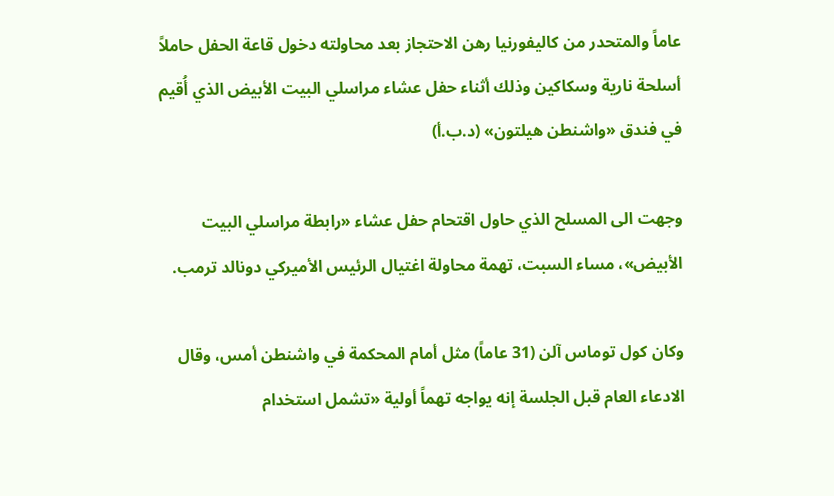عاماً والمتحدر من كاليفورنيا رهن الاحتجاز بعد محاولته دخول قاعة الحفل حاملاً أسلحة نارية وسكاكين وذلك أثناء حفل عشاء مراسلي البيت الأبيض الذي أُقيم في فندق «واشنطن هيلتون» (د.ب.أ)

وجهت الى المسلح الذي حاول اقتحام حفل عشاء «رابطة مراسلي البيت الأبيض»، مساء السبت، تهمة محاولة اغتيال الرئيس الأميركي دونالد ترمب.

وكان كول توماس آلن (31 عاماً) مثل أمام المحكمة في واشنطن أمس، وقال الادعاء العام قبل الجلسة إنه يواجه تهماً أولية «تشمل استخدام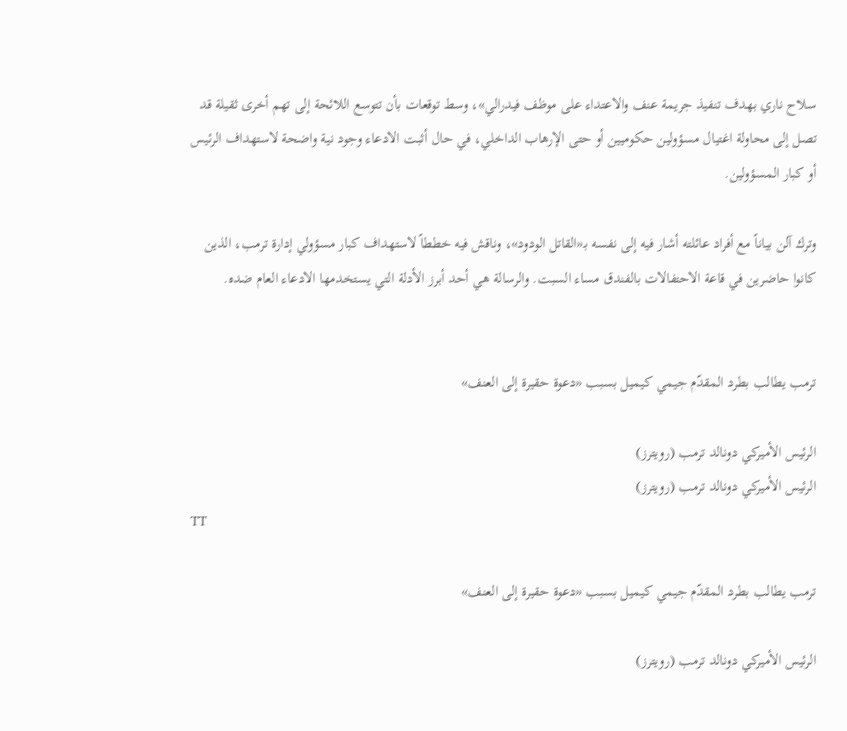سلاح ناري بهدف تنفيذ جريمة عنف والاعتداء على موظف فيدرالي»، وسط توقعات بأن تتوسع اللائحة إلى تهم أخرى ثقيلة قد تصل إلى محاولة اغتيال مسؤولين حكوميين أو حتى الإرهاب الداخلي، في حال أثبت الادعاء وجود نية واضحة لاستهداف الرئيس أو كبار المسؤولين.

وترك آلن بياناً مع أفراد عائلته أشار فيه إلى نفسه بـ«القاتل الودود»، وناقش فيه خططاً لاستهداف كبار مسؤولي إدارة ترمب، الذين كانوا حاضرين في قاعة الاحتفالات بالفندق مساء السبت. والرسالة هي أحد أبرز الأدلة التي يستخدمها الادعاء العام ضده.


ترمب يطالب بطرد المقدّم جيمي كيميل بسبب «دعوة حقيرة إلى العنف»

الرئيس الأميركي دونالد ترمب (رويترز)
الرئيس الأميركي دونالد ترمب (رويترز)
TT

ترمب يطالب بطرد المقدّم جيمي كيميل بسبب «دعوة حقيرة إلى العنف»

الرئيس الأميركي دونالد ترمب (رويترز)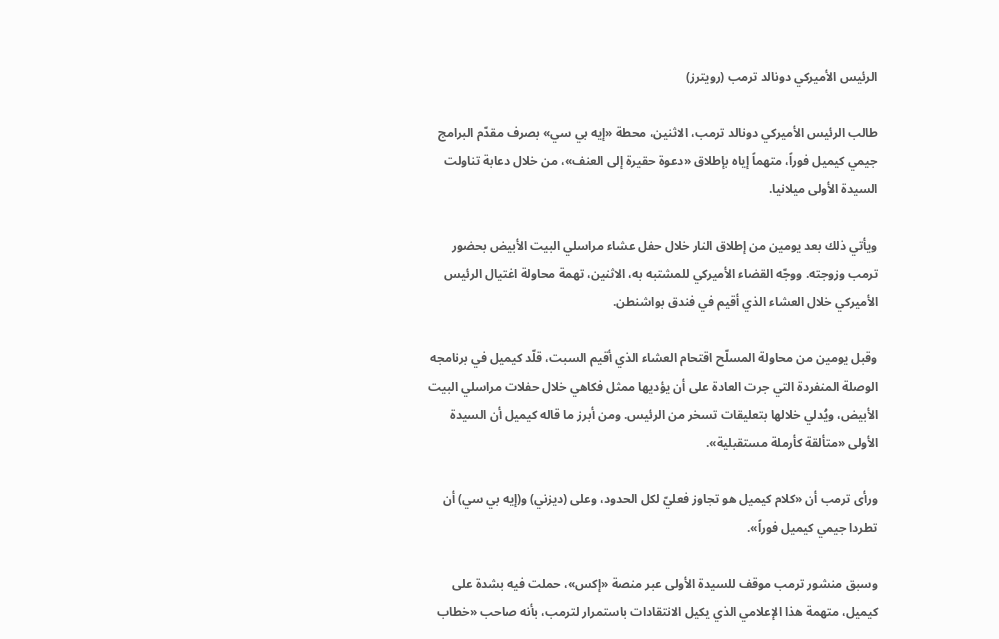الرئيس الأميركي دونالد ترمب (رويترز)

طالب الرئيس الأميركي دونالد ترمب، الاثنين، محطة «إيه بي سي» بصرف مقدّم البرامج جيمي كيميل فوراً، متهماً إياه بإطلاق «دعوة حقيرة إلى العنف»، من خلال دعابة تناولت السيدة الأولى ميلانيا.

ويأتي ذلك بعد يومين من إطلاق النار خلال حفل عشاء مراسلي البيت الأبيض بحضور ترمب وزوجته. ووجّه القضاء الأميركي للمشتبه به، الاثنين، تهمة محاولة اغتيال الرئيس الأميركي خلال العشاء الذي أقيم في فندق بواشنطن.

وقبل يومين من محاولة المسلّح اقتحام العشاء الذي أقيم السبت، قلّد كيميل في برنامجه الوصلة المنفردة التي جرت العادة على أن يؤديها ممثل فكاهي خلال حفلات مراسلي البيت الأبيض، ويُدلي خلالها بتعليقات تسخر من الرئيس. ومن أبرز ما قاله كيميل أن السيدة الأولى «متألقة كأرملة مستقبلية».

ورأى ترمب أن «كلام كيميل هو تجاوز فعليّ لكل الحدود، وعلى (ديزني) و(إيه بي سي) أن تطردا جيمي كيميل فوراً».

وسبق منشور ترمب موقف للسيدة الأولى عبر منصة «إكس»، حملت فيه بشدة على كيميل، متهمة هذا الإعلامي الذي يكيل الانتقادات باستمرار لترمب، بأنه صاحب «خطاب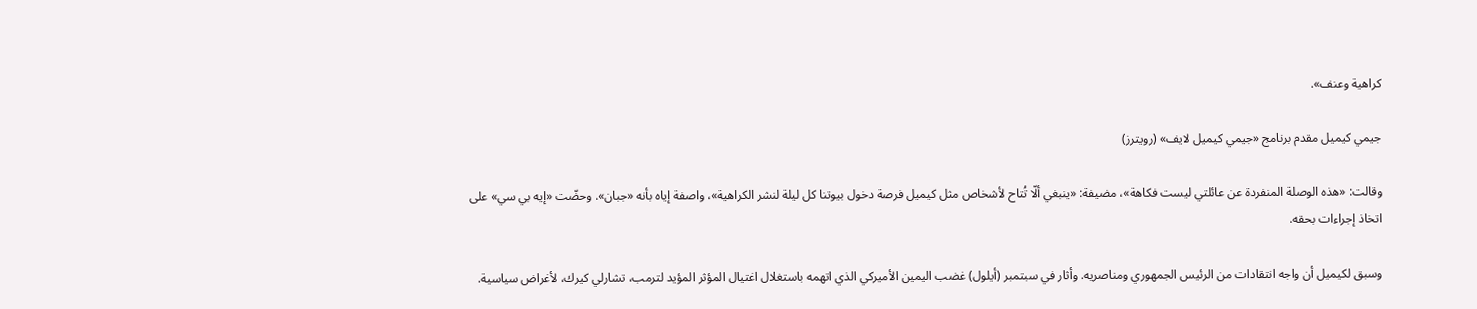كراهية وعنف».

جيمي كيميل مقدم برنامج «جيمي كيميل لايف» (رويترز)

وقالت: «هذه الوصلة المنفردة عن عائلتي ليست فكاهة»، مضيفة: «ينبغي ألّا تُتاح لأشخاص مثل كيميل فرصة دخول بيوتنا كل ليلة لنشر الكراهية»، واصفة إياه بأنه «جبان». وحضّت «إيه بي سي» على اتخاذ إجراءات بحقه.

وسبق لكيميل أن واجه انتقادات من الرئيس الجمهوري ومناصريه. وأثار في سبتمبر (أيلول) غضب اليمين الأميركي الذي اتهمه باستغلال اغتيال المؤثر المؤيد لترمب، تشارلي كيرك، لأغراض سياسية.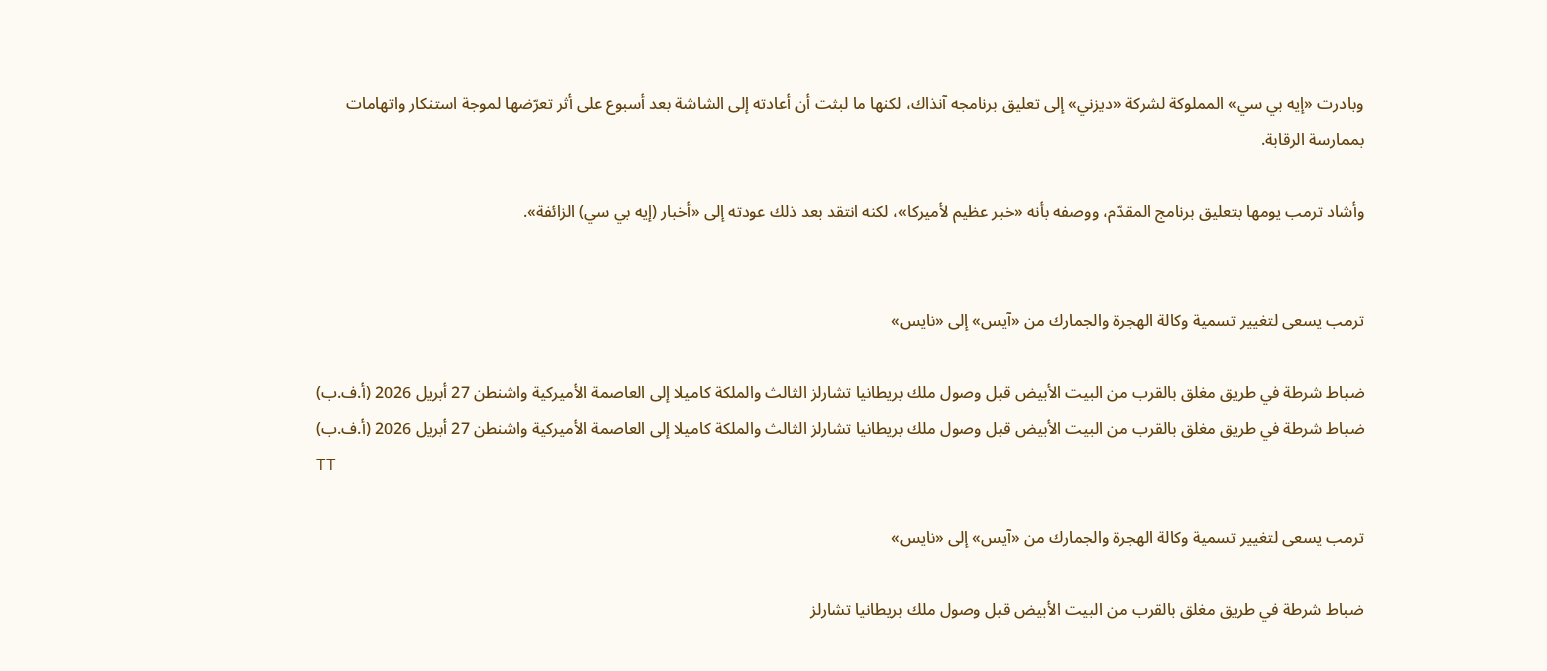وبادرت «إيه بي سي» المملوكة لشركة «ديزني» إلى تعليق برنامجه آنذاك، لكنها ما لبثت أن أعادته إلى الشاشة بعد أسبوع على أثر تعرّضها لموجة استنكار واتهامات بممارسة الرقابة.

وأشاد ترمب يومها بتعليق برنامج المقدّم، ووصفه بأنه «خبر عظيم لأميركا»، لكنه انتقد بعد ذلك عودته إلى «أخبار (إيه بي سي) الزائفة».


ترمب يسعى لتغيير تسمية وكالة الهجرة والجمارك من «آيس» إلى «نايس»

ضباط شرطة في طريق مغلق بالقرب من البيت الأبيض قبل وصول ملك بريطانيا تشارلز الثالث والملكة كاميلا إلى العاصمة الأميركية واشنطن 27 أبريل 2026 (أ.ف.ب)
ضباط شرطة في طريق مغلق بالقرب من البيت الأبيض قبل وصول ملك بريطانيا تشارلز الثالث والملكة كاميلا إلى العاصمة الأميركية واشنطن 27 أبريل 2026 (أ.ف.ب)
TT

ترمب يسعى لتغيير تسمية وكالة الهجرة والجمارك من «آيس» إلى «نايس»

ضباط شرطة في طريق مغلق بالقرب من البيت الأبيض قبل وصول ملك بريطانيا تشارلز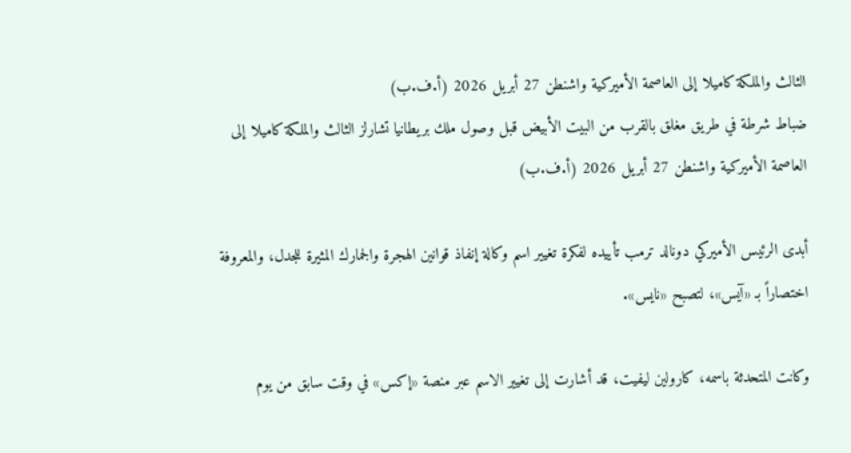الثالث والملكة كاميلا إلى العاصمة الأميركية واشنطن 27 أبريل 2026 (أ.ف.ب)
ضباط شرطة في طريق مغلق بالقرب من البيت الأبيض قبل وصول ملك بريطانيا تشارلز الثالث والملكة كاميلا إلى العاصمة الأميركية واشنطن 27 أبريل 2026 (أ.ف.ب)

أبدى الرئيس الأميركي دونالد ترمب تأييده لفكرة تغيير اسم وكالة إنفاذ قوانين الهجرة والجمارك المثيرة للجدل، والمعروفة اختصاراً بـ «آيس»، لتصبح «نايس».

وكانت المتحدثة باسمه، كارولين ليفيت، قد أشارت إلى تغيير الاسم عبر منصة «إكس» في وقت سابق من يوم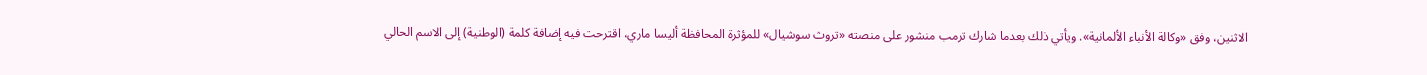الاثنين، وفق «وكالة الأنباء الألمانية». ويأتي ذلك بعدما شارك ترمب منشور على منصته «تروث سوشيال» للمؤثرة المحافظة أليسا ماري، اقترحت فيه إضافة كلمة (الوطنية) إلى الاسم الحالي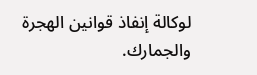لوكالة إنفاذ قوانين الهجرة والجمارك.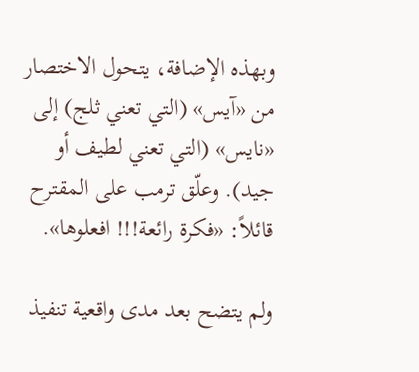وبهذه الإضافة، يتحول الاختصار من «آيس» (التي تعني ثلج) إلى «نايس» (التي تعني لطيف أو جيد). وعلّق ترمب على المقترح قائلاً: «فكرة رائعة!!! افعلوها».

ولم يتضح بعد مدى واقعية تنفيذ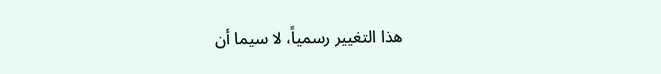هذا التغيير رسمياً، لا سيما أن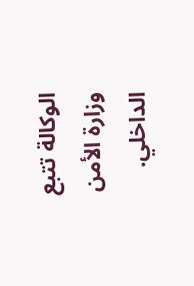الوكالة تتبع وزارة الأمن الداخلي.